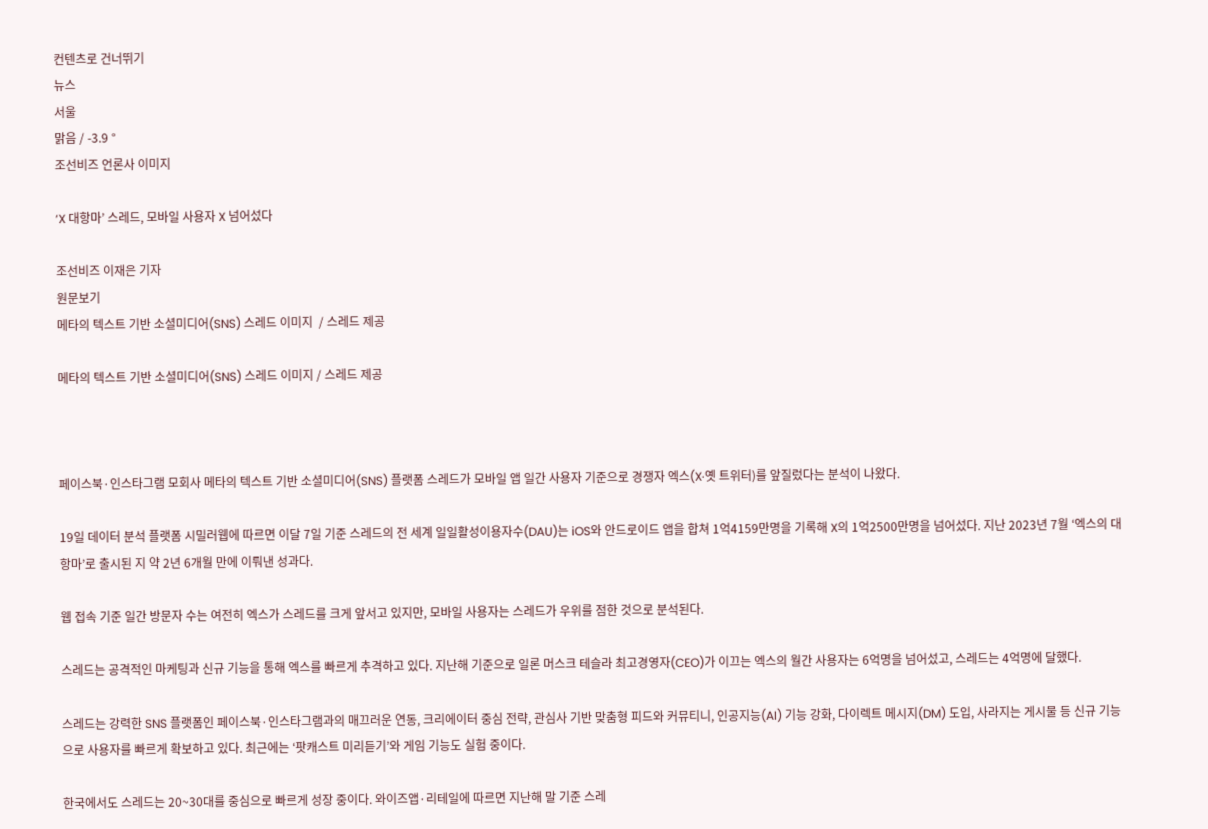컨텐츠로 건너뛰기
뉴스
서울
맑음 / -3.9 °
조선비즈 언론사 이미지

‘X 대항마’ 스레드, 모바일 사용자 X 넘어섰다

조선비즈 이재은 기자
원문보기
메타의 텍스트 기반 소셜미디어(SNS) 스레드 이미지  / 스레드 제공

메타의 텍스트 기반 소셜미디어(SNS) 스레드 이미지 / 스레드 제공



페이스북·인스타그램 모회사 메타의 텍스트 기반 소셜미디어(SNS) 플랫폼 스레드가 모바일 앱 일간 사용자 기준으로 경쟁자 엑스(X·옛 트위터)를 앞질렀다는 분석이 나왔다.

19일 데이터 분석 플랫폼 시밀러웹에 따르면 이달 7일 기준 스레드의 전 세계 일일활성이용자수(DAU)는 iOS와 안드로이드 앱을 합쳐 1억4159만명을 기록해 X의 1억2500만명을 넘어섰다. 지난 2023년 7월 ‘엑스의 대항마’로 출시된 지 약 2년 6개월 만에 이뤄낸 성과다.

웹 접속 기준 일간 방문자 수는 여전히 엑스가 스레드를 크게 앞서고 있지만, 모바일 사용자는 스레드가 우위를 점한 것으로 분석된다.

스레드는 공격적인 마케팅과 신규 기능을 통해 엑스를 빠르게 추격하고 있다. 지난해 기준으로 일론 머스크 테슬라 최고경영자(CEO)가 이끄는 엑스의 월간 사용자는 6억명을 넘어섰고, 스레드는 4억명에 달했다.

스레드는 강력한 SNS 플랫폼인 페이스북·인스타그램과의 매끄러운 연동, 크리에이터 중심 전략, 관심사 기반 맞춤형 피드와 커뮤티니, 인공지능(AI) 기능 강화, 다이렉트 메시지(DM) 도입, 사라지는 게시물 등 신규 기능으로 사용자를 빠르게 확보하고 있다. 최근에는 ‘팟캐스트 미리듣기’와 게임 기능도 실험 중이다.

한국에서도 스레드는 20~30대를 중심으로 빠르게 성장 중이다. 와이즈앱·리테일에 따르면 지난해 말 기준 스레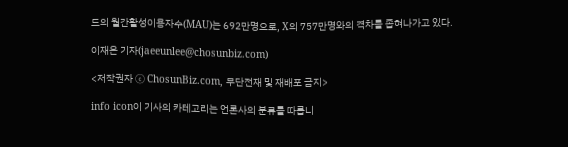드의 월간활성이용자수(MAU)는 692만명으로, X의 757만명와의 격차를 좁혀나가고 있다.

이재은 기자(jaeeunlee@chosunbiz.com)

<저작권자 ⓒ ChosunBiz.com, 무단전재 및 재배포 금지>

info icon이 기사의 카테고리는 언론사의 분류를 따릅니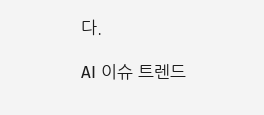다.

AI 이슈 트렌드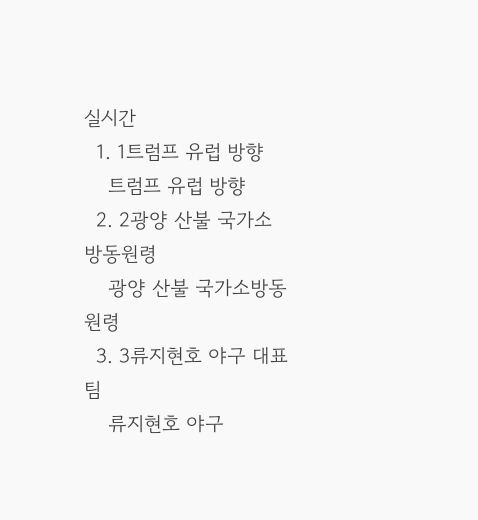실시간
  1. 1트럼프 유럽 방향
    트럼프 유럽 방향
  2. 2광양 산불 국가소방동원령
    광양 산불 국가소방동원령
  3. 3류지현호 야구 대표팀
    류지현호 야구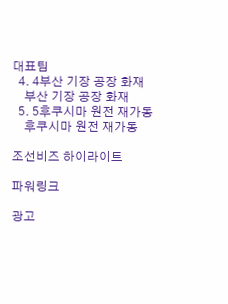대표팀
  4. 4부산 기장 공장 화재
    부산 기장 공장 화재
  5. 5후쿠시마 원전 재가동
    후쿠시마 원전 재가동

조선비즈 하이라이트

파워링크

광고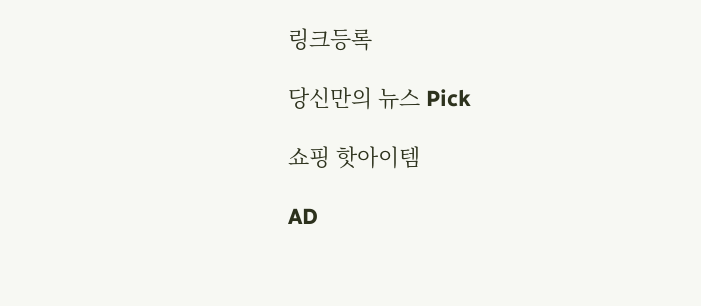링크등록

당신만의 뉴스 Pick

쇼핑 핫아이템

AD